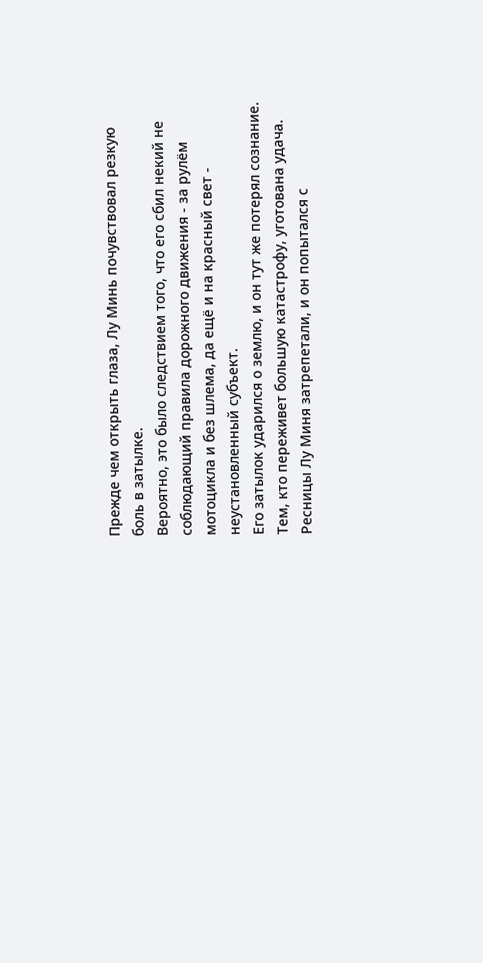Прежде чем открыть глаза, Лу Минь почувствовал резкую боль в затылке.
Вероятно, это было следствием того, что его сбил некий не соблюдающий правила дорожного движения - за рулём мотоцикла и без шлема, да ещё и на красный свет - неустановленный субъект.
Его затылок ударился о землю, и он тут же потерял сознание.
Тем, кто переживет большую катастрофу, уготована удача.
Ресницы Лу Миня затрепетали, и он попытался с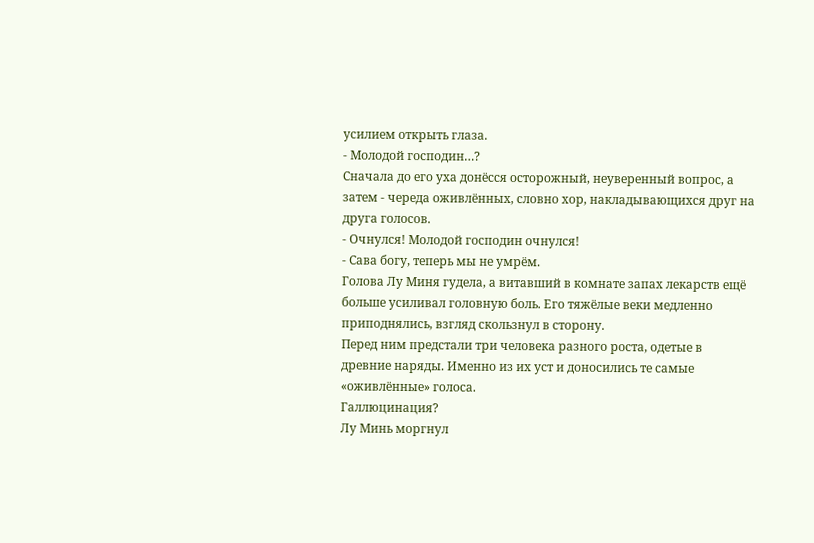усилием открыть глаза.
- Молодой господин…?
Сначала до его уха донёсся осторожный, неуверенный вопрос, а затем - череда оживлённых, словно хор, накладывающихся друг на друга голосов.
- Очнулся! Молодой господин очнулся!
- Сава богу, теперь мы не умрём.
Голова Лу Миня гудела, а витавший в комнате запах лекарств ещё больше усиливал головную боль. Его тяжёлые веки медленно приподнялись, взгляд скользнул в сторону.
Перед ним предстали три человека разного роста, одетые в древние наряды. Именно из их уст и доносились те самые «оживлённые» голоса.
Галлюцинация?
Лу Минь моргнул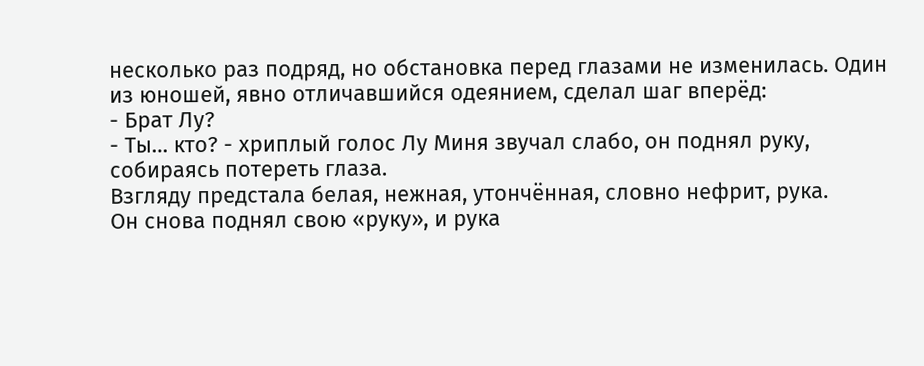несколько раз подряд, но обстановка перед глазами не изменилась. Один из юношей, явно отличавшийся одеянием, сделал шаг вперёд:
- Брат Лу?
- Ты… кто? - хриплый голос Лу Миня звучал слабо, он поднял руку, собираясь потереть глаза.
Взгляду предстала белая, нежная, утончённая, словно нефрит, рука.
Он снова поднял свою «руку», и рука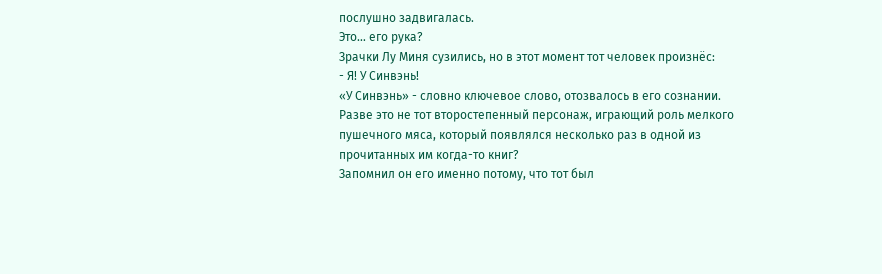послушно задвигалась.
Это… его рука?
Зрачки Лу Миня сузились, но в этот момент тот человек произнёс:
- Я! У Синвэнь!
«У Синвэнь» - словно ключевое слово, отозвалось в его сознании.
Разве это не тот второстепенный персонаж, играющий роль мелкого пушечного мяса, который появлялся несколько раз в одной из прочитанных им когда-то книг?
Запомнил он его именно потому, что тот был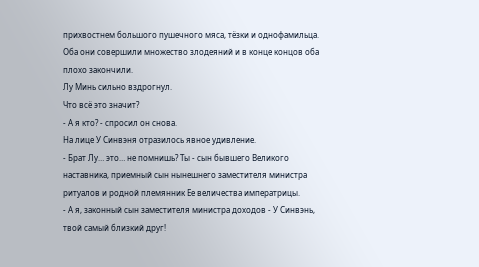прихвостнем большого пушечного мяса, тёзки и однофамильца. Оба они совершили множество злодеяний и в конце концов оба плохо закончили.
Лу Минь сильно вздрогнул.
Что всё это значит?
- А я кто? - спросил он снова.
На лице У Синвэня отразилось явное удивление.
- Брат Лу… это… не помнишь? Ты - сын бывшего Великого наставника, приемный сын нынешнего заместителя министра ритуалов и родной племянник Ее величества императрицы.
- А я, законный сын заместителя министра доходов - У Синвэнь, твой самый близкий друг!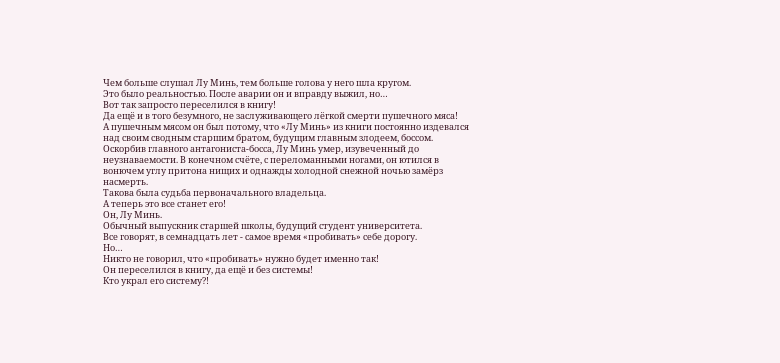Чем больше слушал Лу Минь, тем больше голова у него шла кругом.
Это было реальностью. После аварии он и вправду выжил, но…
Вот так запросто переселился в книгу!
Да ещё и в того безумного, не заслуживающего лёгкой смерти пушечного мяса!
А пушечным мясом он был потому, что «Лу Минь» из книги постоянно издевался над своим сводным старшим братом, будущим главным злодеем, боссом.
Оскорбив главного антагониста-босса, Лу Минь умер, изувеченный до неузнаваемости. В конечном счёте, с переломанными ногами, он ютился в вонючем углу притона нищих и однажды холодной снежной ночью замёрз насмерть.
Такова была судьба первоначального владельца.
А теперь это все станет его!
Он, Лу Минь.
Обычный выпускник старшей школы, будущий студент университета.
Все говорят, в семнадцать лет - самое время «пробивать» себе дорогу.
Но…
Никто не говорил, что «пробивать» нужно будет именно так!
Он переселился в книгу, да ещё и без системы!
Кто украл его систему?!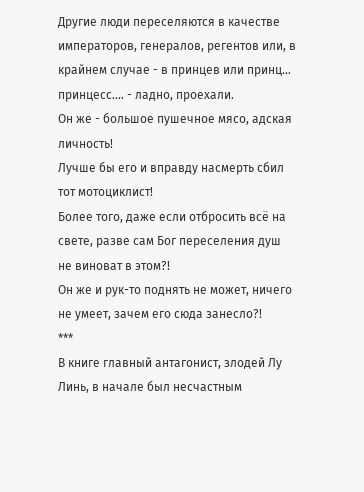Другие люди переселяются в качестве императоров, генералов, регентов или, в крайнем случае - в принцев или принц… принцесс…. - ладно, проехали.
Он же - большое пушечное мясо, адская личность!
Лучше бы его и вправду насмерть сбил тот мотоциклист!
Более того, даже если отбросить всё на свете, разве сам Бог переселения душ не виноват в этом?!
Он же и рук-то поднять не может, ничего не умеет, зачем его сюда занесло?!
***
В книге главный антагонист, злодей Лу Линь, в начале был несчастным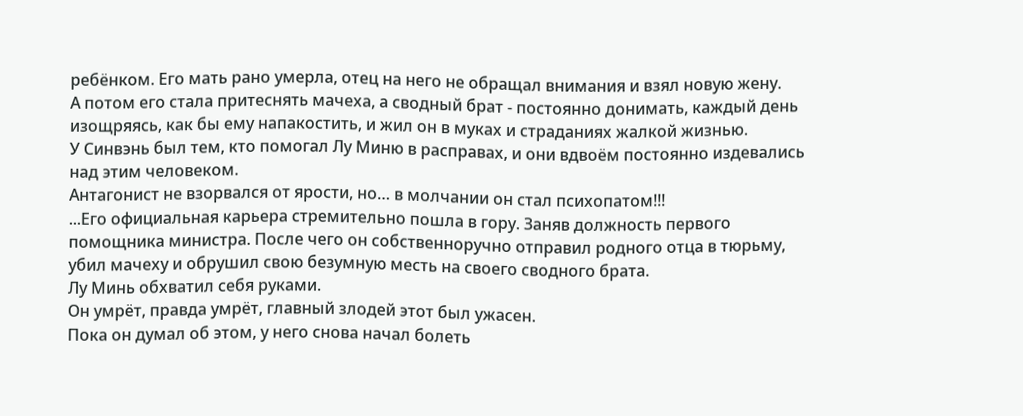ребёнком. Его мать рано умерла, отец на него не обращал внимания и взял новую жену.
А потом его стала притеснять мачеха, а сводный брат - постоянно донимать, каждый день изощряясь, как бы ему напакостить, и жил он в муках и страданиях жалкой жизнью.
У Синвэнь был тем, кто помогал Лу Миню в расправах, и они вдвоём постоянно издевались над этим человеком.
Антагонист не взорвался от ярости, но… в молчании он стал психопатом!!!
...Его официальная карьера стремительно пошла в гору. Заняв должность первого помощника министра. После чего он собственноручно отправил родного отца в тюрьму, убил мачеху и обрушил свою безумную месть на своего сводного брата.
Лу Минь обхватил себя руками.
Он умрёт, правда умрёт, главный злодей этот был ужасен.
Пока он думал об этом, у него снова начал болеть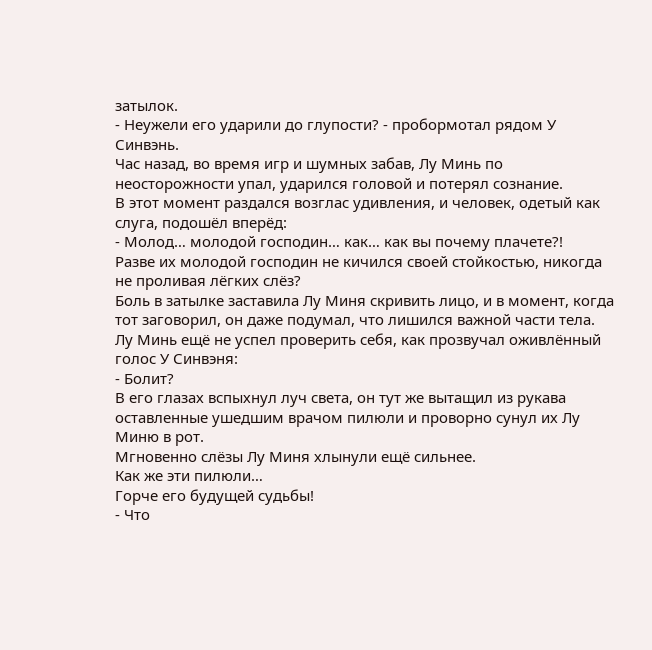затылок.
- Неужели его ударили до глупости? - пробормотал рядом У Синвэнь.
Час назад, во время игр и шумных забав, Лу Минь по неосторожности упал, ударился головой и потерял сознание.
В этот момент раздался возглас удивления, и человек, одетый как слуга, подошёл вперёд:
- Молод… молодой господин… как… как вы почему плачете?!
Разве их молодой господин не кичился своей стойкостью, никогда не проливая лёгких слёз?
Боль в затылке заставила Лу Миня скривить лицо, и в момент, когда тот заговорил, он даже подумал, что лишился важной части тела.
Лу Минь ещё не успел проверить себя, как прозвучал оживлённый голос У Синвэня:
- Болит?
В его глазах вспыхнул луч света, он тут же вытащил из рукава оставленные ушедшим врачом пилюли и проворно сунул их Лу Миню в рот.
Мгновенно слёзы Лу Миня хлынули ещё сильнее.
Как же эти пилюли…
Горче его будущей судьбы!
- Что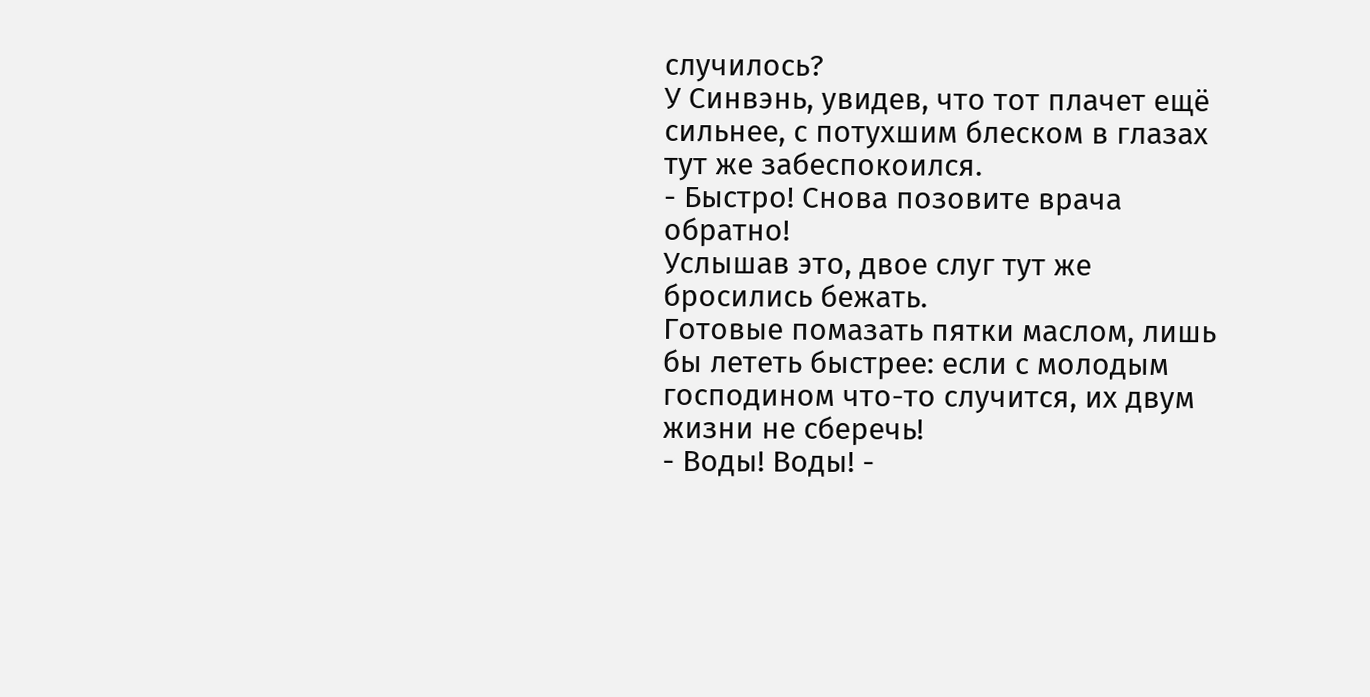случилось?
У Синвэнь, увидев, что тот плачет ещё сильнее, с потухшим блеском в глазах тут же забеспокоился.
- Быстро! Снова позовите врача обратно!
Услышав это, двое слуг тут же бросились бежать.
Готовые помазать пятки маслом, лишь бы лететь быстрее: если с молодым господином что-то случится, их двум жизни не сберечь!
- Воды! Воды! -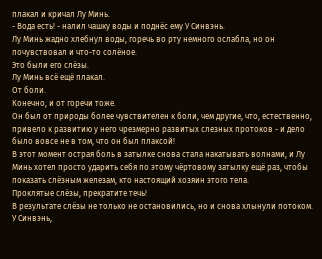плакал и кричал Лу Минь.
- Вода есть! - налил чашку воды и поднёс ему У Синвэнь.
Лу Минь жадно хлебнул воды, горечь во рту немного ослабла, но он почувствовал и что-то солёное.
Это были его слёзы.
Лу Минь всё ещё плакал.
От боли.
Конечно, и от горечи тоже.
Он был от природы более чувствителен к боли, чем другие, что, естественно, привело к развитию у него чрезмерно развитых слезных протоков - и дело было вовсе не в том, что он был плаксой!
В этот момент острая боль в затылке снова стала накатывать волнами, и Лу Минь хотел просто ударить себя по этому чёртовому затылку ещё раз, чтобы показать слёзным железам, кто настоящий хозяин этого тела.
Проклятые слёзы, прекратите течь!
В результате слёзы не только не остановились, но и снова хлынули потоком.
У Синвэнь,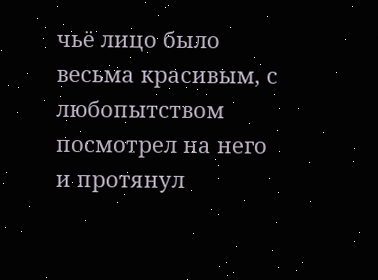чьё лицо было весьма красивым, с любопытством посмотрел на него и протянул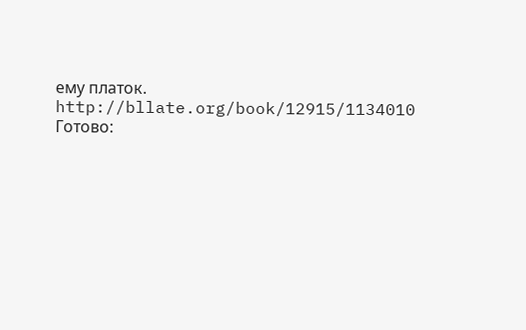ему платок.
http://bllate.org/book/12915/1134010
Готово: